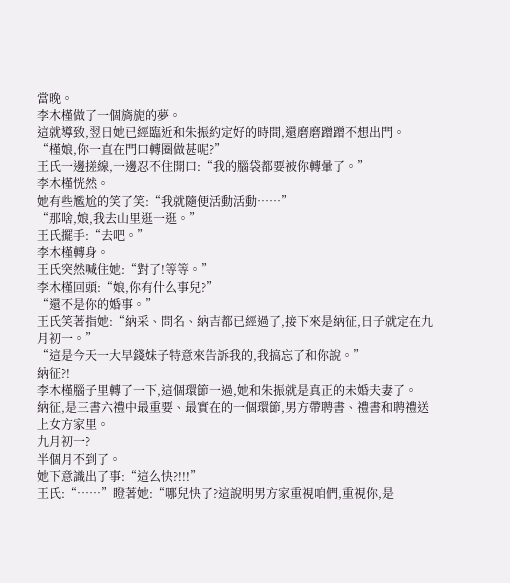當晚。
李木槿做了一個旖旎的夢。
這就導致,翌日她已經臨近和朱振約定好的時間,還磨磨蹭蹭不想出門。
“槿娘,你一直在門口轉圈做甚呢?”
王氏一邊搓線,一邊忍不住開口:“我的腦袋都要被你轉暈了。”
李木槿恍然。
她有些尷尬的笑了笑:“我就隨便活動活動……”
“那啥,娘,我去山里逛一逛。”
王氏擺手:“去吧。”
李木槿轉身。
王氏突然喊住她:“對了!等等。”
李木槿回頭:“娘,你有什么事兒?”
“還不是你的婚事。”
王氏笑著指她:“納采、問名、納吉都已經過了,接下來是納征,日子就定在九月初一。”
“這是今天一大早錢妹子特意來告訴我的,我搞忘了和你說。”
納征?!
李木槿腦子里轉了一下,這個環節一過,她和朱振就是真正的未婚夫妻了。
納征,是三書六禮中最重要、最實在的一個環節,男方帶聘書、禮書和聘禮送上女方家里。
九月初一?
半個月不到了。
她下意識出了事:“這么快?!!!”
王氏:“……”瞪著她:“哪兒快了?這說明男方家重視咱們,重視你,是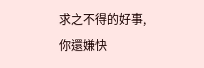求之不得的好事,你還嫌快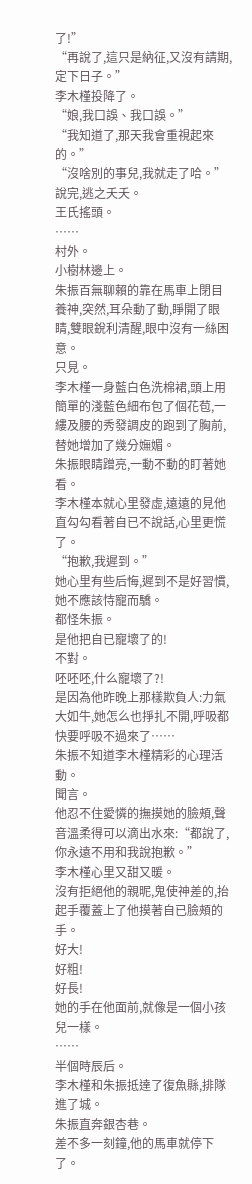了!”
“再說了,這只是納征,又沒有請期,定下日子。”
李木槿投降了。
“娘,我口誤、我口誤。”
“我知道了,那天我會重視起來的。”
“沒啥別的事兒,我就走了哈。”
說完,逃之夭夭。
王氏搖頭。
……
村外。
小樹林邊上。
朱振百無聊賴的靠在馬車上閉目養神,突然,耳朵動了動,睜開了眼睛,雙眼銳利清醒,眼中沒有一絲困意。
只見。
李木槿一身藍白色洗棉裙,頭上用簡單的淺藍色細布包了個花苞,一縷及腰的秀發調皮的跑到了胸前,替她增加了幾分嫵媚。
朱振眼睛蹭亮,一動不動的盯著她看。
李木槿本就心里發虛,遠遠的見他直勾勾看著自已不說話,心里更慌了。
“抱歉,我遲到。”
她心里有些后悔,遲到不是好習慣,她不應該恃寵而驕。
都怪朱振。
是他把自已寵壞了的!
不對。
呸呸呸,什么寵壞了?!
是因為他昨晚上那樣欺負人:力氣大如牛,她怎么也掙扎不開,呼吸都快要呼吸不過來了……
朱振不知道李木槿精彩的心理活動。
聞言。
他忍不住愛憐的撫摸她的臉頰,聲音溫柔得可以滴出水來:“都說了,你永遠不用和我說抱歉。”
李木槿心里又甜又暖。
沒有拒絕他的親昵,鬼使神差的,抬起手覆蓋上了他摸著自已臉頰的手。
好大!
好粗!
好長!
她的手在他面前,就像是一個小孩兒一樣。
……
半個時辰后。
李木槿和朱振抵達了復魚縣,排隊進了城。
朱振直奔銀杏巷。
差不多一刻鐘,他的馬車就停下了。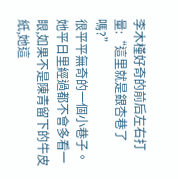李木槿好奇的前后左右打量:“這里就是銀杏巷了嗎?”
很平平無奇的一個小巷子。
她平日里經過都不會多看一眼,如果不是陳青留下的牛皮紙,她這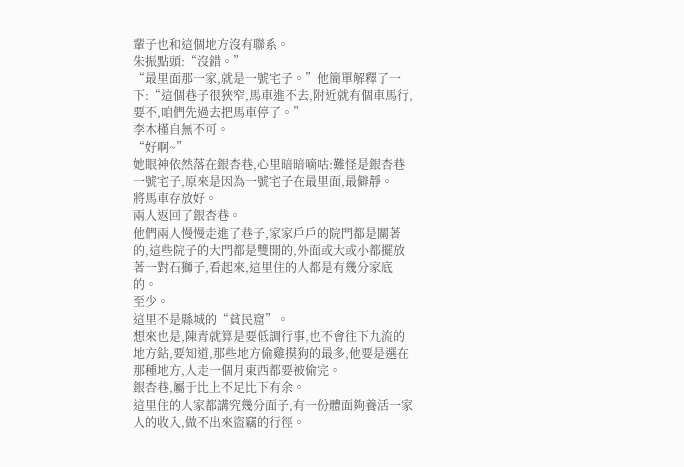輩子也和這個地方沒有聯系。
朱振點頭:“沒錯。”
“最里面那一家,就是一號宅子。”他簡單解釋了一下:“這個巷子很狹窄,馬車進不去,附近就有個車馬行,要不,咱們先過去把馬車停了。”
李木槿自無不可。
“好啊~”
她眼神依然落在銀杏巷,心里暗暗嘀咕:難怪是銀杏巷一號宅子,原來是因為一號宅子在最里面,最僻靜。
將馬車存放好。
兩人返回了銀杏巷。
他們兩人慢慢走進了巷子,家家戶戶的院門都是關著的,這些院子的大門都是雙開的,外面或大或小都擺放著一對石獅子,看起來,這里住的人都是有幾分家底的。
至少。
這里不是縣城的“貧民窟”。
想來也是,陳青就算是要低調行事,也不會往下九流的地方鉆,要知道,那些地方偷雞摸狗的最多,他要是選在那種地方,人走一個月東西都要被偷完。
銀杏巷,屬于比上不足比下有余。
這里住的人家都講究幾分面子,有一份體面夠養活一家人的收入,做不出來盜竊的行徑。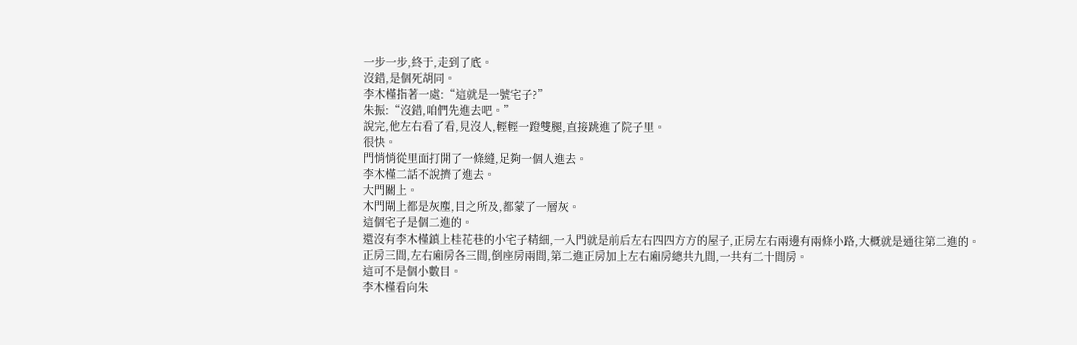一步一步,終于,走到了底。
沒錯,是個死胡同。
李木槿指著一處:“這就是一號宅子?”
朱振:“沒錯,咱們先進去吧。”
說完,他左右看了看,見沒人,輕輕一蹬雙腿,直接跳進了院子里。
很快。
門悄悄從里面打開了一條縫,足夠一個人進去。
李木槿二話不說擠了進去。
大門關上。
木門閘上都是灰塵,目之所及,都蒙了一層灰。
這個宅子是個二進的。
還沒有李木槿鎮上桂花巷的小宅子精細,一入門就是前后左右四四方方的屋子,正房左右兩邊有兩條小路,大概就是通往第二進的。
正房三間,左右廂房各三間,倒座房兩間,第二進正房加上左右廂房總共九間,一共有二十間房。
這可不是個小數目。
李木槿看向朱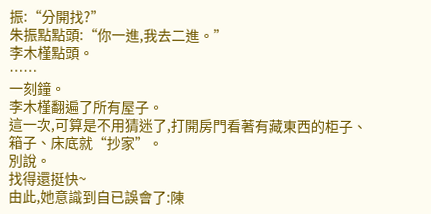振:“分開找?”
朱振點點頭:“你一進,我去二進。”
李木槿點頭。
……
一刻鐘。
李木槿翻遍了所有屋子。
這一次,可算是不用猜迷了,打開房門看著有藏東西的柜子、箱子、床底就“抄家”。
別說。
找得還挺快~
由此,她意識到自已誤會了:陳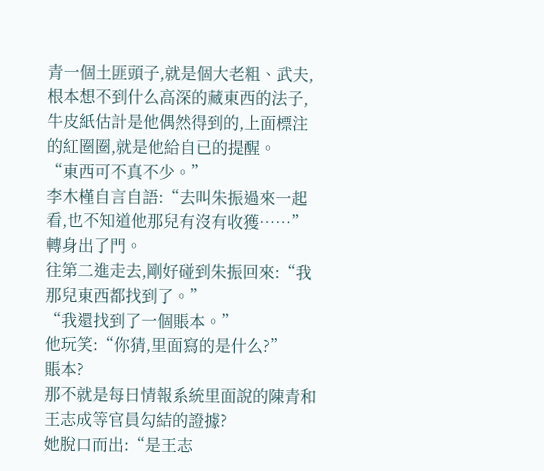青一個土匪頭子,就是個大老粗、武夫,根本想不到什么高深的藏東西的法子,牛皮紙估計是他偶然得到的,上面標注的紅圈圈,就是他給自已的提醒。
“東西可不真不少。”
李木槿自言自語:“去叫朱振過來一起看,也不知道他那兒有沒有收獲……”
轉身出了門。
往第二進走去,剛好碰到朱振回來:“我那兒東西都找到了。”
“我還找到了一個賬本。”
他玩笑:“你猜,里面寫的是什么?”
賬本?
那不就是每日情報系統里面說的陳青和王志成等官員勾結的證據?
她脫口而出:“是王志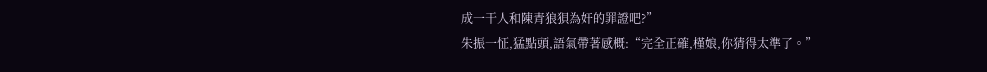成一干人和陳青狼狽為奸的罪證吧?”
朱振一怔,猛點頭,語氣帶著感概:“完全正確,槿娘,你猜得太準了。”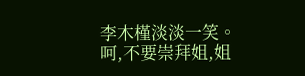李木槿淡淡一笑。
呵,不要崇拜姐,姐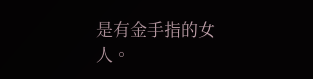是有金手指的女人。